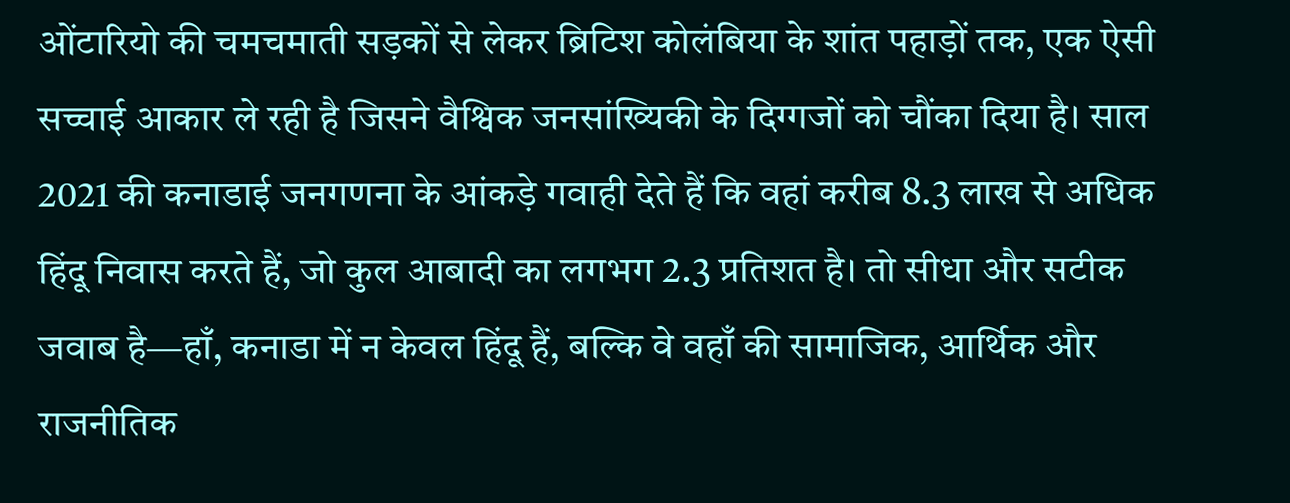ओंटारियो की चमचमाती सड़कों से लेकर ब्रिटिश कोलंबिया के शांत पहाड़ों तक, एक ऐसी सच्चाई आकार ले रही है जिसने वैश्विक जनसांख्यिकी के दिग्गजों को चौंका दिया है। साल 2021 की कनाडाई जनगणना के आंकड़े गवाही देते हैं कि वहां करीब 8.3 लाख से अधिक हिंदू निवास करते हैं, जो कुल आबादी का लगभग 2.3 प्रतिशत है। तो सीधा और सटीक जवाब है—हाँ, कनाडा में न केवल हिंदू हैं, बल्कि वे वहाँ की सामाजिक, आर्थिक और राजनीतिक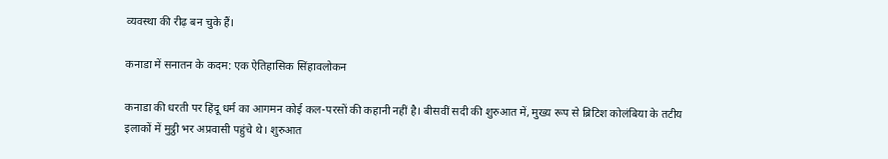व्यवस्था की रीढ़ बन चुके हैं।

कनाडा में सनातन के कदम: एक ऐतिहासिक सिंहावलोकन

कनाडा की धरती पर हिंदू धर्म का आगमन कोई कल-परसों की कहानी नहीं है। बीसवीं सदी की शुरुआत में, मुख्य रूप से ब्रिटिश कोलंबिया के तटीय इलाकों में मुट्ठी भर अप्रवासी पहुंचे थे। शुरुआत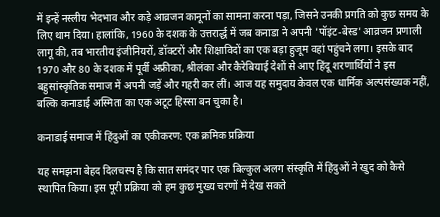में इन्हें नस्लीय भेदभाव और कड़े आव्रजन कानूनों का सामना करना पड़ा, जिसने उनकी प्रगति को कुछ समय के लिए थाम दिया। हालांकि, 1960 के दशक के उत्तरार्द्ध में जब कनाडा ने अपनी 'पॉइंट-बेस्ड' आव्रजन प्रणाली लागू की, तब भारतीय इंजीनियरों, डॉक्टरों और शिक्षाविदों का एक बड़ा हुजूम वहां पहुंचने लगा। इसके बाद 1970 और 80 के दशक में पूर्वी अफ्रीका, श्रीलंका और कैरेबियाई देशों से आए हिंदू शरणार्थियों ने इस बहुसांस्कृतिक समाज में अपनी जड़ें और गहरी कर लीं। आज यह समुदाय केवल एक धार्मिक अल्पसंख्यक नहीं, बल्कि कनाडाई अस्मिता का एक अटूट हिस्सा बन चुका है।

कनाडाई समाज में हिंदुओं का एकीकरण: एक क्रमिक प्रक्रिया

यह समझना बेहद दिलचस्प है कि सात समंदर पार एक बिल्कुल अलग संस्कृति में हिंदुओं ने खुद को कैसे स्थापित किया। इस पूरी प्रक्रिया को हम कुछ मुख्य चरणों में देख सकते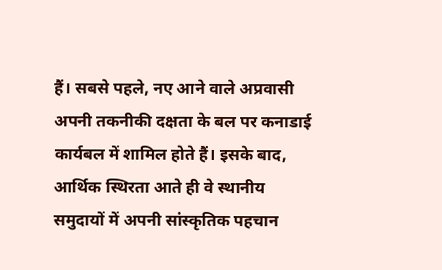हैं। सबसे पहले, नए आने वाले अप्रवासी अपनी तकनीकी दक्षता के बल पर कनाडाई कार्यबल में शामिल होते हैं। इसके बाद, आर्थिक स्थिरता आते ही वे स्थानीय समुदायों में अपनी सांस्कृतिक पहचान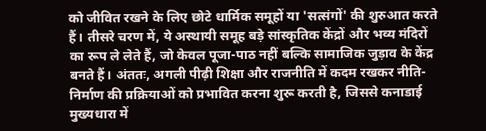को जीवित रखने के लिए छोटे धार्मिक समूहों या 'सत्संगों' की शुरुआत करते हैं। तीसरे चरण में, ये अस्थायी समूह बड़े सांस्कृतिक केंद्रों और भव्य मंदिरों का रूप ले लेते हैं, जो केवल पूजा-पाठ नहीं बल्कि सामाजिक जुड़ाव के केंद्र बनते हैं। अंततः, अगली पीढ़ी शिक्षा और राजनीति में कदम रखकर नीति-निर्माण की प्रक्रियाओं को प्रभावित करना शुरू करती है, जिससे कनाडाई मुख्यधारा में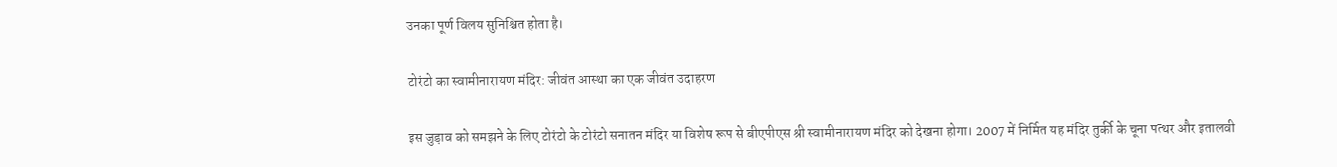उनका पूर्ण विलय सुनिश्चित होता है।

टोरंटो का स्वामीनारायण मंदिर: जीवंत आस्था का एक जीवंत उदाहरण

इस जुड़ाव को समझने के लिए टोरंटो के टोरंटो सनातन मंदिर या विशेष रूप से बीएपीएस श्री स्वामीनारायण मंदिर को देखना होगा। 2007 में निर्मित यह मंदिर तुर्की के चूना पत्थर और इतालवी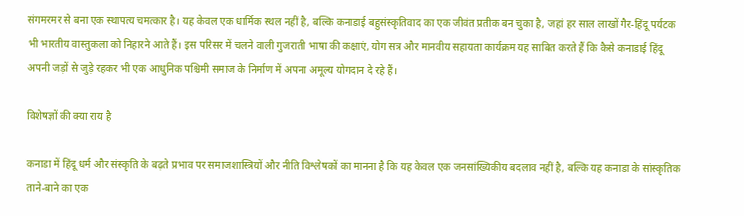संगमरमर से बना एक स्थापत्य चमत्कार है। यह केवल एक धार्मिक स्थल नहीं है, बल्कि कनाडाई बहुसंस्कृतिवाद का एक जीवंत प्रतीक बन चुका है, जहां हर साल लाखों गैर-हिंदू पर्यटक भी भारतीय वास्तुकला को निहारने आते हैं। इस परिसर में चलने वाली गुजराती भाषा की कक्षाएं, योग सत्र और मानवीय सहायता कार्यक्रम यह साबित करते हैं कि कैसे कनाडाई हिंदू अपनी जड़ों से जुड़े रहकर भी एक आधुनिक पश्चिमी समाज के निर्माण में अपना अमूल्य योगदान दे रहे हैं।

विशेषज्ञों की क्या राय है

कनाडा में हिंदू धर्म और संस्कृति के बढ़ते प्रभाव पर समाजशास्त्रियों और नीति विश्लेषकों का मानना है कि यह केवल एक जनसांख्यिकीय बदलाव नहीं है, बल्कि यह कनाडा के सांस्कृतिक ताने-बाने का एक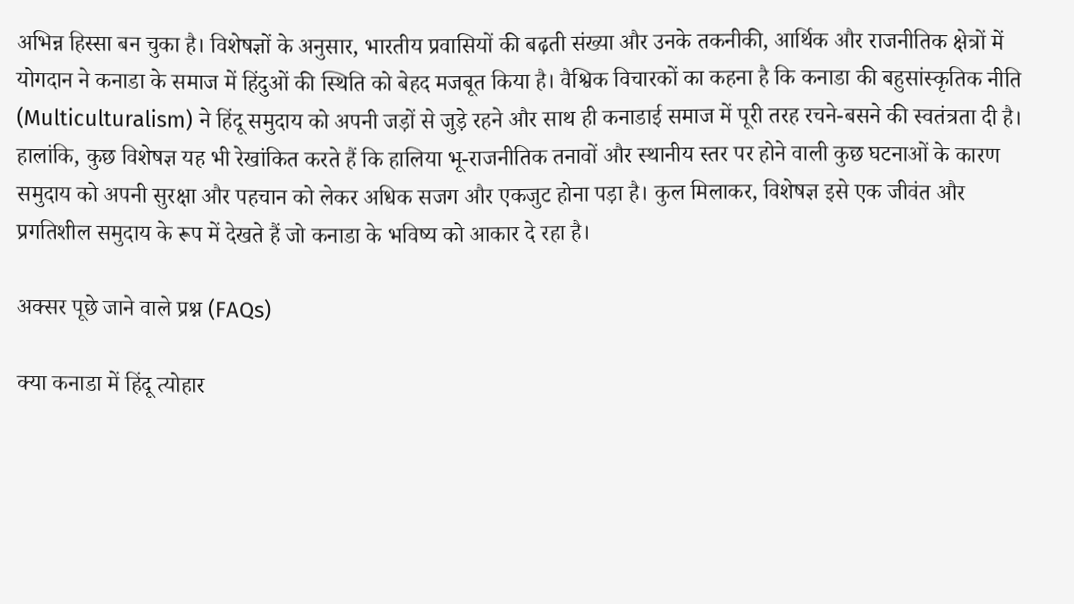अभिन्न हिस्सा बन चुका है। विशेषज्ञों के अनुसार, भारतीय प्रवासियों की बढ़ती संख्या और उनके तकनीकी, आर्थिक और राजनीतिक क्षेत्रों में योगदान ने कनाडा के समाज में हिंदुओं की स्थिति को बेहद मजबूत किया है। वैश्विक विचारकों का कहना है कि कनाडा की बहुसांस्कृतिक नीति (Multiculturalism) ने हिंदू समुदाय को अपनी जड़ों से जुड़े रहने और साथ ही कनाडाई समाज में पूरी तरह रचने-बसने की स्वतंत्रता दी है। हालांकि, कुछ विशेषज्ञ यह भी रेखांकित करते हैं कि हालिया भू-राजनीतिक तनावों और स्थानीय स्तर पर होने वाली कुछ घटनाओं के कारण समुदाय को अपनी सुरक्षा और पहचान को लेकर अधिक सजग और एकजुट होना पड़ा है। कुल मिलाकर, विशेषज्ञ इसे एक जीवंत और प्रगतिशील समुदाय के रूप में देखते हैं जो कनाडा के भविष्य को आकार दे रहा है।

अक्सर पूछे जाने वाले प्रश्न (FAQs)

क्या कनाडा में हिंदू त्योहार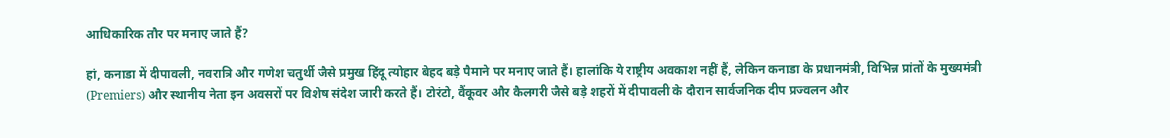आधिकारिक तौर पर मनाए जाते हैं?

हां, कनाडा में दीपावली, नवरात्रि और गणेश चतुर्थी जैसे प्रमुख हिंदू त्योहार बेहद बड़े पैमाने पर मनाए जाते हैं। हालांकि ये राष्ट्रीय अवकाश नहीं हैं, लेकिन कनाडा के प्रधानमंत्री, विभिन्न प्रांतों के मुख्यमंत्री (Premiers) और स्थानीय नेता इन अवसरों पर विशेष संदेश जारी करते हैं। टोरंटो, वैंकूवर और कैलगरी जैसे बड़े शहरों में दीपावली के दौरान सार्वजनिक दीप प्रज्वलन और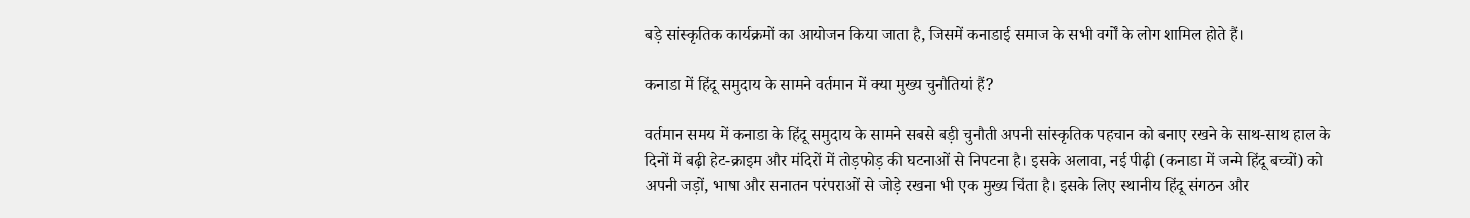बड़े सांस्कृतिक कार्यक्रमों का आयोजन किया जाता है, जिसमें कनाडाई समाज के सभी वर्गों के लोग शामिल होते हैं।

कनाडा में हिंदू समुदाय के सामने वर्तमान में क्या मुख्य चुनौतियां हैं?

वर्तमान समय में कनाडा के हिंदू समुदाय के सामने सबसे बड़ी चुनौती अपनी सांस्कृतिक पहचान को बनाए रखने के साथ-साथ हाल के दिनों में बढ़ी हेट-क्राइम और मंदिरों में तोड़फोड़ की घटनाओं से निपटना है। इसके अलावा, नई पीढ़ी (कनाडा में जन्मे हिंदू बच्चों) को अपनी जड़ों, भाषा और सनातन परंपराओं से जोड़े रखना भी एक मुख्य चिंता है। इसके लिए स्थानीय हिंदू संगठन और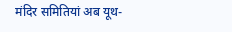मंदिर समितियां अब यूथ-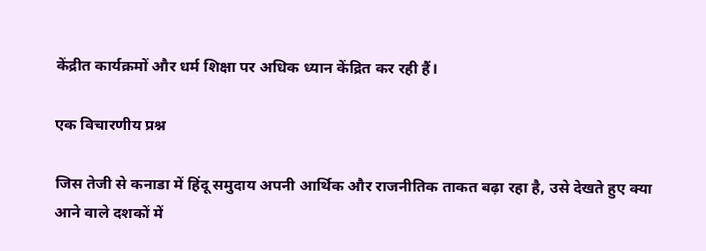केंद्रीत कार्यक्रमों और धर्म शिक्षा पर अधिक ध्यान केंद्रित कर रही हैं।

एक विचारणीय प्रश्न

जिस तेजी से कनाडा में हिंदू समुदाय अपनी आर्थिक और राजनीतिक ताकत बढ़ा रहा है, उसे देखते हुए क्या आने वाले दशकों में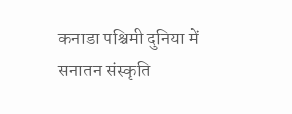कनाडा पश्चिमी दुनिया में सनातन संस्कृति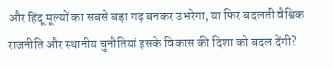और हिंदू मूल्यों का सबसे बड़ा गढ़ बनकर उभरेगा, या फिर बदलती वैश्विक राजनीति और स्थानीय चुनौतियां इसके विकास की दिशा को बदल देंगी?